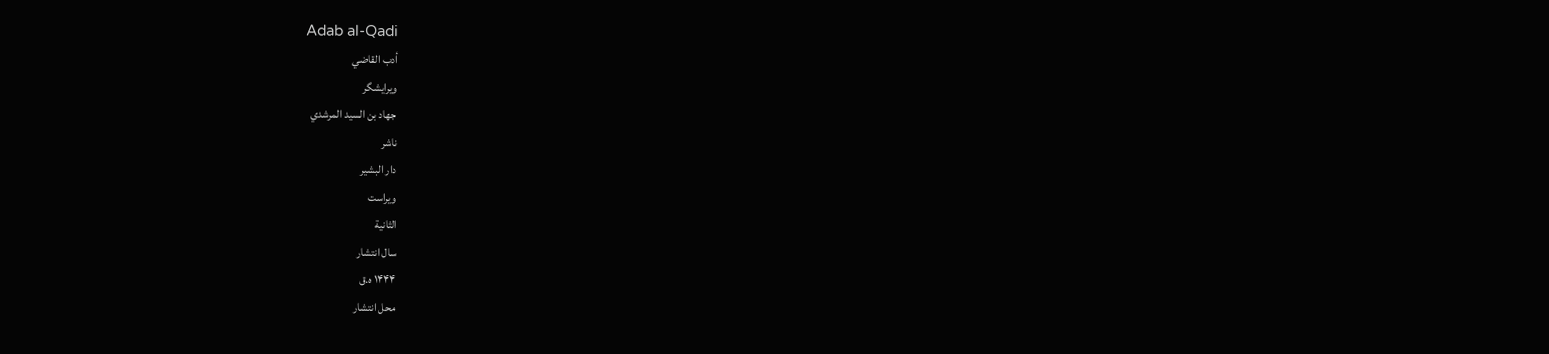Adab al-Qadi
أدب القاضي
ویرایشگر
جهاد بن السيد المرشدي
ناشر
دار البشير
ویراست
الثانية
سال انتشار
۱۴۴۴ ه.ق
محل انتشار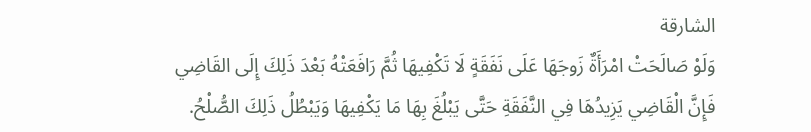الشارقة
وَلَوْ صَالَحَتْ امْرَأَةٌ زَوجَهَا عَلَى نَفَقَةٍ لَا تَكْفِيهَا ثُمَّ رَافَعَتْهُ بَعْدَ ذَلِكَ إِلَى القَاضِي فَإِنَّ الْقَاضِي يَزِيدُهَا فِي النَّفَقَةِ حَتَّى يَبْلُغَ بِهَا مَا يَكْفِيهَا وَيَبْطُلُ ذَلِكَ الصُّلْحُ.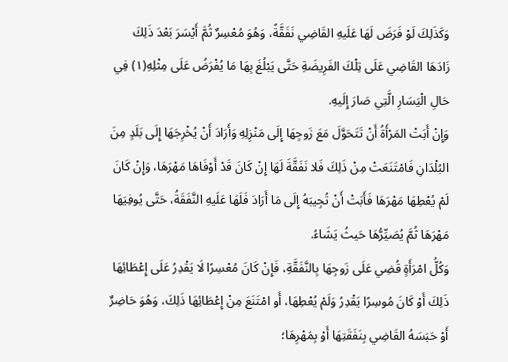وَكَذَلِكَ لَوْ فَرَضَ لَهَا عَلَيهِ القَاضِي نَفَقَّةً، وَهُوَ مُعْسِرٌ ثُمَّ أَيْسَرَ بَعْدَ ذَلِكَ زَادَهَا القَاضِي عَلَى تِلْكَ الفَرِيضَةِ حَتَّى يَبْلُغَ بِهَا مَا يُفْرَضُ عَلَى مِثْلِهِ(١) فِي حَالِ الْيَسَارِ الَّتِي صَارَ إِلَيهِ.
وَإِنْ أَبَتْ المَرْأَةُ أَنْ تَتَحَوَّلَ مَعَ زَوجِهَا إِلَى مَنْزِلِهِ وَأَرَادَ أَنْ يُخْرِجَهَا إِلَى بَلَدٍ مِنَ البُلْدَانِ فَامْتَنَعَتْ مِنْ ذَلِكَ فَلا نَفَقَّةَ لَهَا إِنْ كَانَ قَدْ أَوْفَاهَا مَهْرَهَا، وَإِنْ كَانَ لَمْ يُعْطِهَا مَهْرَهَا فَأَبَتْ أَنْ تُجِيبَهُ إِلَى مَا أَرَادَ فَلَهَا عَلَيهِ النَّفَقَةُ، حَتَّى يُوفِيَهَا مَهْرَهَا ثُمَّ يُصَيِّرُّهَا حَيثُ يَشَاءُ.
وَكُلُّ امْرَأَةٍ قُضِي عَلَى زَوجِهَا بِالنَّفَقَّةِ، فَإِنْ كَانَ مُعْسِرًا لَا يَقْدِرُ عَلَى إِعْطَائِهَا ذَلِكَ أَوْ كَانَ مُوسِرًا يَقْدِرُ وَلَمْ يُعْطِهَا، أَو امْتَنَعَ مِنْ إِعْطَائِهَا ذَلِكَ، وَهُوَ حَاضِرٌ أَوْ حَبَسَهُ القَاضِي بِنَفَقَتِهَا أَوْ بِمَهْرِهَا؛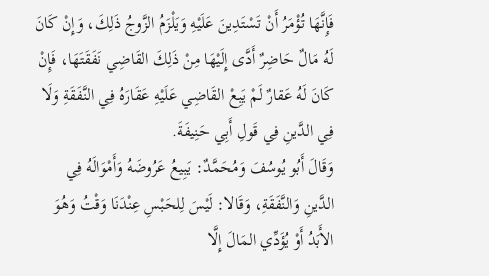فَإِنَّهَا تُؤْمَرُ أَنْ تَسْتَدِينَ عَلَيْهِ وَيَلْزَمُ الزَّوجُ ذَلِكَ، وَإِنْ كَانَ لَهُ مَالٌ حَاضِرٌ أَدَّى إِلَيْهَا مِنْ ذَلِكَ القَاضِي نَفَقَتَهَا، فَإِنْ كَانَ لَهُ عَقارٌ لَمْ يَبِعْ القَاضِي عَلَيْهِ عَقَارَهُ فِي النَّفَقَةِ وَلَا فِي الدَّينِ فِي قَولِ أَبِي حَنِيفَةَ.
وَقَالَ أَبُو يُوسُفَ وَمُحَمَّدٌ: يَبِيعُ عَرُوضَهُ وَأَمْوَالَهُ فِي الدَّينِ وَالنَّفَقَةِ، وَقَالا: لَيْسَ لِلحَبْسِ عِنْدَنَا وَقْتُ وَهُوَ الأَبَدُ أَوْ يُؤَدِّي المَالَ إِلَّا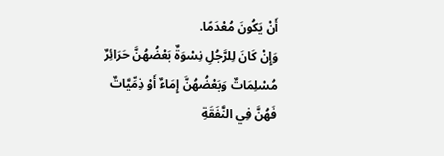أَنْ يَكُونَ مُعْدَمًا.
وَإِنْ كَانَ لِلرَّجُلِ نِسْوَةٌ بَعْضُهُنَّ حَرَائِرٌ مُسْلِمَاتٌ وَبَعْضُهُنَّ إِمَاءٌ أَوْ ذِمِّيَّاتٌ فَهُنَّ فِي النَّفَقَةِ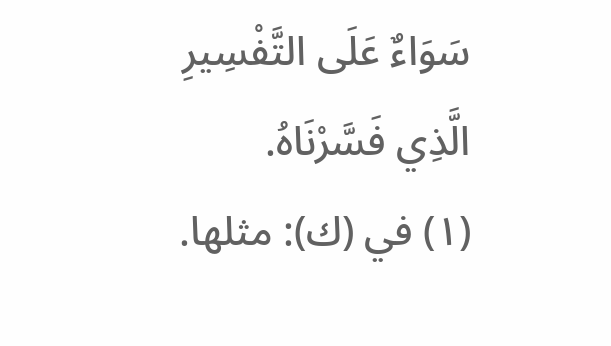سَوَاءٌ عَلَى التَّفْسِيرِ الَّذِي فَسَّرْنَاهُ.
(١) في (ك): مثلها.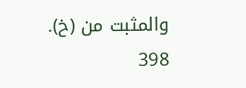والمثبت من (خ).
398